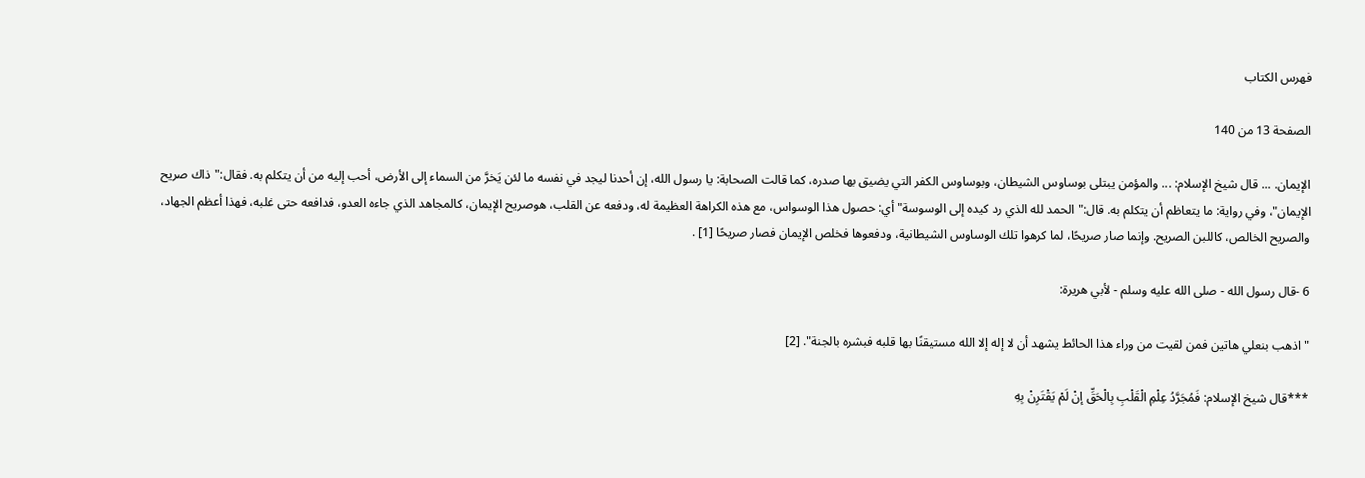فهرس الكتاب

الصفحة 13 من 140

الإيمان. ... قال شيخ الإسلام: ... والمؤمن يبتلى بوساوس الشيطان، وبوساوس الكفر التي يضيق بها صدره، كما قالت الصحابة: يا رسول الله، إن أحدنا ليجد في نفسه ما لئن يَخرَّ من السماء إلى الأرض، أحب إليه من أن يتكلم به. فقال:"ذاك صريح الإيمان"، وفي رواية: ما يتعاظم أن يتكلم به. قال:"الحمد لله الذي رد كيده إلى الوسوسة"أي: حصول هذا الوسواس، مع هذه الكراهة العظيمة له، ودفعه عن القلب، هوصريح الإيمان، كالمجاهد الذي جاءه العدو، فدافعه حتى غلبه، فهذا أعظم الجهاد، والصريح الخالص، كاللبن الصريح. وإنما صار صريحًا، لما كرهوا تلك الوساوس الشيطانية، ودفعوها فخلص الإيمان فصار صريحًا [1] .

6 -قال رسول الله - صلى الله عليه وسلم - لأبي هريرة:

"اذهب بنعلي هاتين فمن لقيت من وراء هذا الحائط يشهد أن لا إله إلا الله مستيقنًا بها قلبه فبشره بالجنة". [2]

***قال شيخ الإسلام: فَمُجَرَّدُ عِلْمِ الْقَلْبِ بِالْحَقِّ إنْ لَمْ يَقْتَرِنْ بِهِ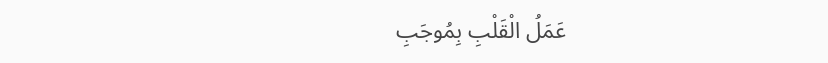عَمَلُ الْقَلْبِ بِمُوجَبِ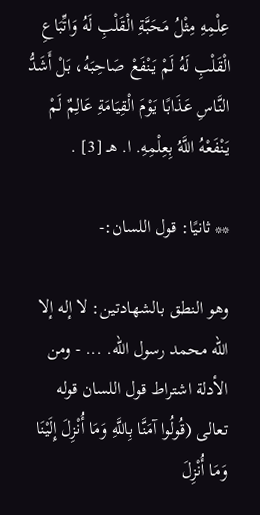عِلْمِهِ مِثْلُ مَحَبَّةِ الْقَلْبِ لَهُ وَاتِّبَاعِ الْقَلْبِ لَهُ لَمْ يَنْفَعْ صَاحِبَهُ، بَلْ أَشَدُّ النَّاسِ عَذَابًا يَوْمَ الْقِيَامَةِ عَالِمٌ لَمْ يَنْفَعْهُ اللَّهُ بِعِلْمِهِ. ا. هـ [3] .

** ثانيًا: قول اللسان:-

وهو النطق بالشهادتين: لا إله إلا الله محمد رسول الله. ... - ومن الأدلة اشتراط قول اللسان قوله تعالى (قُولُوا آمَنَّا بِاللَّهِ وَمَا أُنْزِلَ إِلَيْنَا وَمَا أُنْزِلَ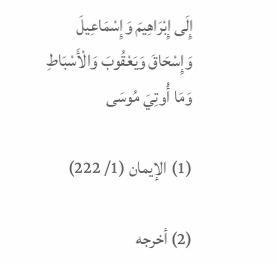إِلَى إِبْرَاهِيمَ وَإِسْمَاعِيلَ وَإِسْحَاقَ وَيَعْقُوبَ وَالْأَسْبَاطِ وَمَا أُوتِيَ مُوسَى

(1) الإيمان (1/ 222)

(2) أخرجه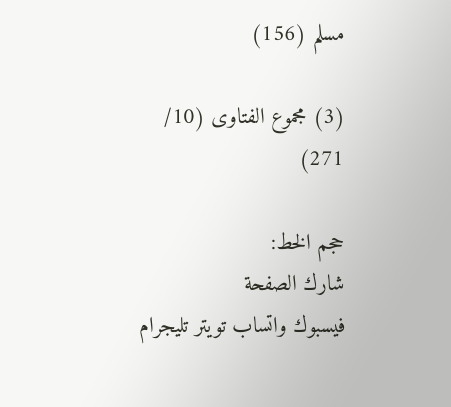مسلم (156)

(3) مجموع الفتاوى (10/ 271)

حجم الخط:
شارك الصفحة
فيسبوك واتساب تويتر تليجرام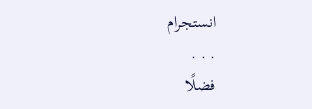انستجرام
. . .
فضلًا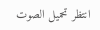انتظر تحميل الصوت